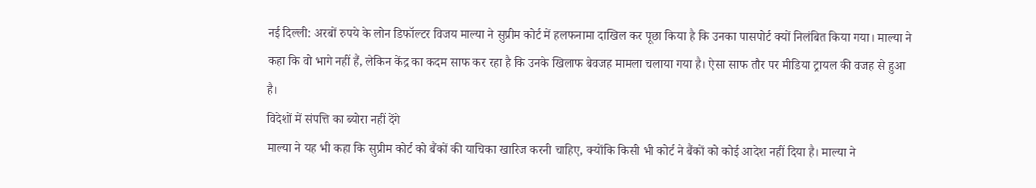नई दिल्ली: अरबों रुपये के लोन डिफॉल्टर विजय माल्या ने सुप्रीम कोर्ट में हलफनामा दाखिल कर पूछा किया है कि उनका पासपोर्ट क्यों निलंबित किया गया। माल्या ने कहा कि वो भागे नहीं हैं, लेकिन केंद्र का कदम साफ कर रहा है कि उनके खिलाफ बेवजह मामला चलाया गया है। ऐसा साफ तौर पर मीडिया ट्रायल की वजह से हुआ है।
विदेशों में संपत्ति का ब्योरा नहीं देंगे
माल्या ने यह भी कहा कि सुप्रीम कोर्ट को बैंकों की याचिका खारिज करनी चाहिए, क्योंकि किसी भी कोर्ट ने बैंकों को कोई आदेश नहीं दिया है। माल्या ने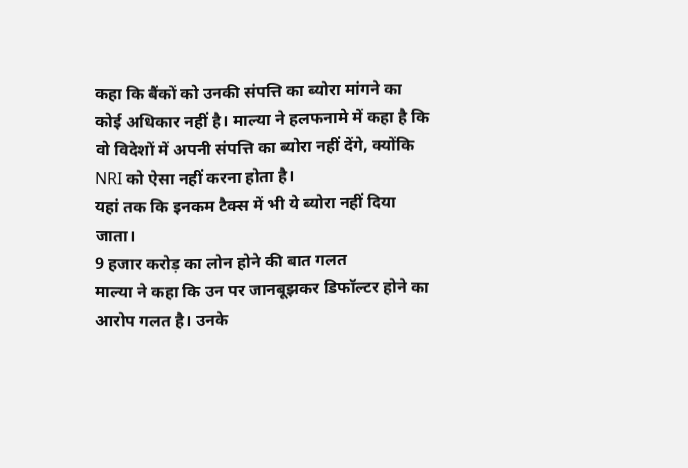कहा कि बैंकों को उनकी संपत्ति का ब्योरा मांगने का कोई अधिकार नहीं है। माल्या ने हलफनामे में कहा है कि वो विदेशों में अपनी संपत्ति का ब्योरा नहीं देंगे, क्योंकि NRI को ऐसा नहीं करना होता है।
यहां तक कि इनकम टैक्स में भी ये ब्योरा नहीं दिया जाता।
9 हजार करोड़ का लोन होने की बात गलत
माल्या ने कहा कि उन पर जानबूझकर डिफॉल्टर होने का आरोप गलत है। उनके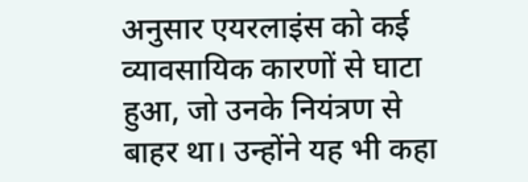अनुसार एयरलाइंस को कई व्यावसायिक कारणों से घाटा हुआ, जो उनके नियंत्रण से बाहर था। उन्होंने यह भी कहा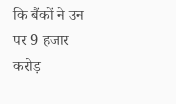कि बैंकों ने उन पर 9 हजार करोड़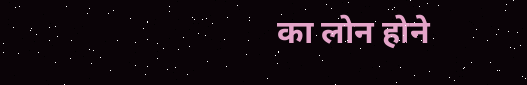का लोन होने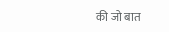की जो बात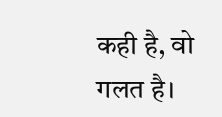कही है, वो गलत है।